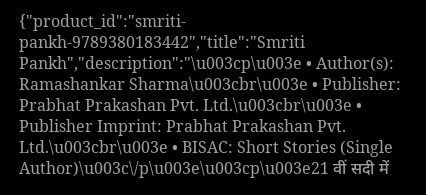{"product_id":"smriti-pankh-9789380183442","title":"Smriti Pankh","description":"\u003cp\u003e • Author(s): Ramashankar Sharma\u003cbr\u003e • Publisher: Prabhat Prakashan Pvt. Ltd.\u003cbr\u003e • Publisher Imprint: Prabhat Prakashan Pvt. Ltd.\u003cbr\u003e • BISAC: Short Stories (Single Author)\u003c\/p\u003e\u003cp\u003e21 वीं सदी में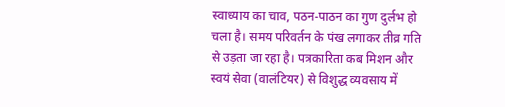स्वाध्याय का चाव, पठन-पाठन का गुण दुर्लभ हो चला है। समय परिवर्तन के पंख लगाकर तीव्र गति से उड़ता जा रहा है। पत्रकारिता कब मिशन और स्वयं सेवा (वालंटियर) से विशुद्ध व्यवसाय में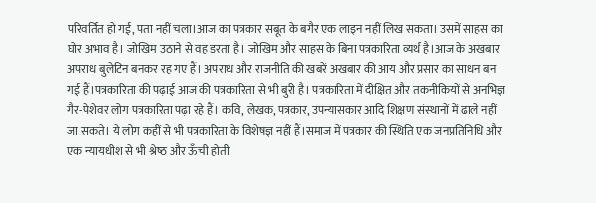परिवर्तित हो गई, पता नहीं चला।आज का पत्रकार सबूत के बगैर एक लाइन नहीं लिख सकता। उसमें साहस का घोर अभाव है। जोखिम उठाने से वह डरता है। जोखिम और साहस के बिना पत्रकारिता व्यर्थ है।आज के अखबार अपराध बुलेटिन बनकर रह गए हैं। अपराध और राजनीति की खबरें अखबार की आय और प्रसार का साधन बन गई हैं।पत्रकारिता की पढ़ाई आज की पत्रकारिता से भी बुरी है। पत्रकारिता में दीक्षित और तकनीकियों से अनभिज्ञ गैर-पेशेवर लोग पत्रकारिता पढ़ा रहे हैं। कवि, लेखक, पत्रकार, उपन्यासकार आदि शिक्षण संस्‍थानों में ढाले नहीं जा सकते। ये लोग कहीं से भी पत्रकारिता के विशेषज्ञ नहीं हैं।समाज में पत्रकार की स्थिति एक जनप्रतिनिधि और एक न्यायधीश से भी श्रेष्‍ठ और ऊँची होती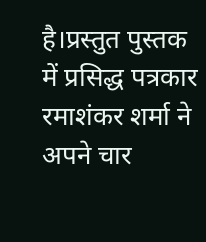है।प्रस्तुत पुस्तक में प्रसिद्ध पत्रकार रमाशंकर शर्मा ने अपने चार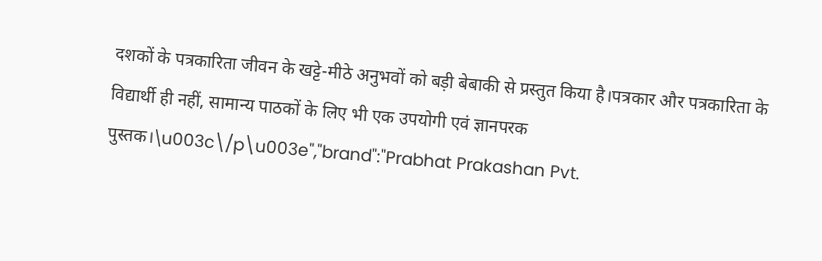दशकों के पत्रकारिता जीवन के खट्टे-मीठे अनुभवों को बड़ी बेबाकी से प्रस्तुत किया है।पत्रकार और पत्रकारिता के विद्यार्थी ही नहीं, सामान्य पाठकों के लिए भी एक उपयोगी एवं ज्ञानपरक पुस्तक।\u003c\/p\u003e","brand":"Prabhat Prakashan Pvt.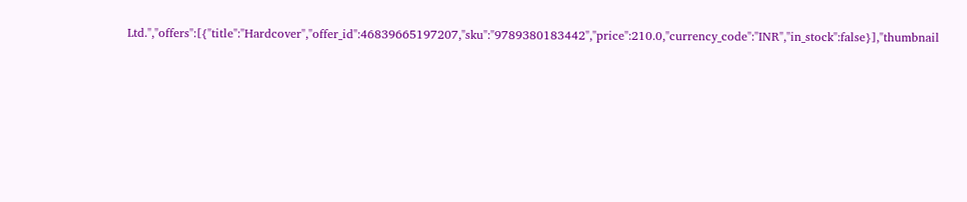Ltd.","offers":[{"title":"Hardcover","offer_id":46839665197207,"sku":"9789380183442","price":210.0,"currency_code":"INR","in_stock":false}],"thumbnail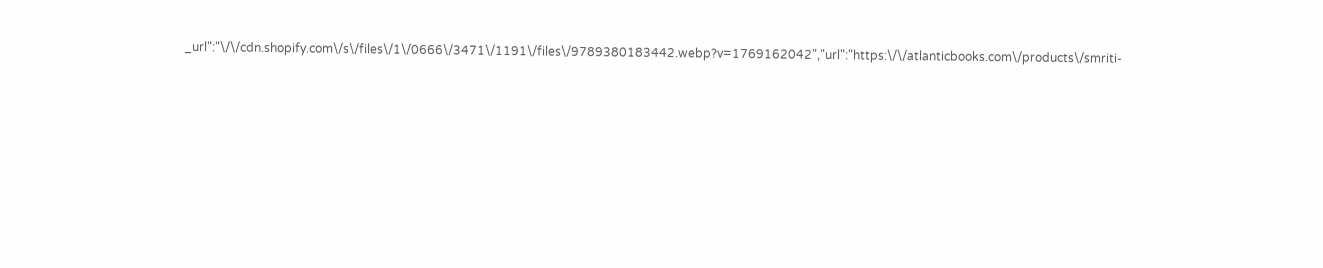_url":"\/\/cdn.shopify.com\/s\/files\/1\/0666\/3471\/1191\/files\/9789380183442.webp?v=1769162042","url":"https:\/\/atlanticbooks.com\/products\/smriti-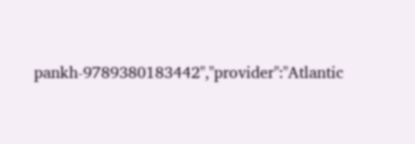pankh-9789380183442","provider":"Atlantic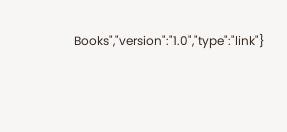Books","version":"1.0","type":"link"}